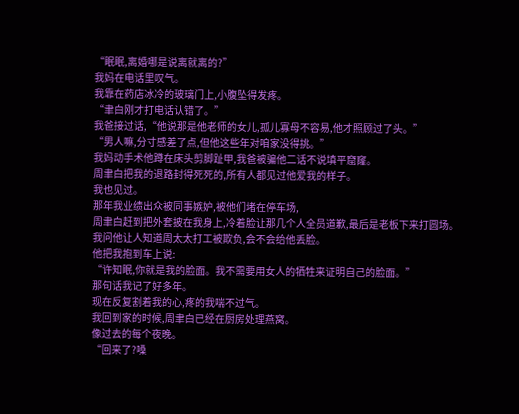“眠眠,离婚哪是说离就离的?”
我妈在电话里叹气。
我靠在药店冰冷的玻璃门上,小腹坠得发疼。
“聿白刚才打电话认错了。”
我爸接过话,“他说那是他老师的女儿,孤儿寡母不容易,他才照顾过了头。”
“男人嘛,分寸感差了点,但他这些年对咱家没得挑。”
我妈动手术他蹲在床头剪脚趾甲,我爸被骗他二话不说填平窟窿。
周聿白把我的退路封得死死的,所有人都见过他爱我的样子。
我也见过。
那年我业绩出众被同事嫉妒,被他们堵在停车场,
周聿白赶到把外套披在我身上,冷着脸让那几个人全员道歉,最后是老板下来打圆场。
我问他让人知道周太太打工被欺负,会不会给他丢脸。
他把我抱到车上说:
“许知眠,你就是我的脸面。我不需要用女人的牺牲来证明自己的脸面。”
那句话我记了好多年。
现在反复割着我的心,疼的我喘不过气。
我回到家的时候,周聿白已经在厨房处理燕窝。
像过去的每个夜晚。
“回来了?嗓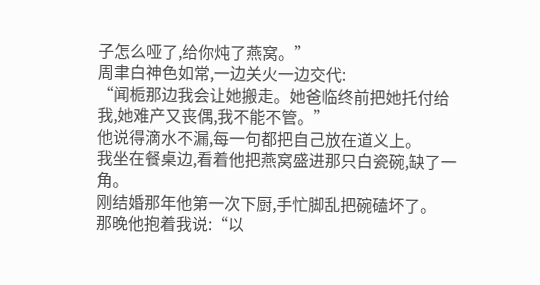子怎么哑了,给你炖了燕窝。”
周聿白神色如常,一边关火一边交代:
“闻栀那边我会让她搬走。她爸临终前把她托付给我,她难产又丧偶,我不能不管。”
他说得滴水不漏,每一句都把自己放在道义上。
我坐在餐桌边,看着他把燕窝盛进那只白瓷碗,缺了一角。
刚结婚那年他第一次下厨,手忙脚乱把碗磕坏了。
那晚他抱着我说:“以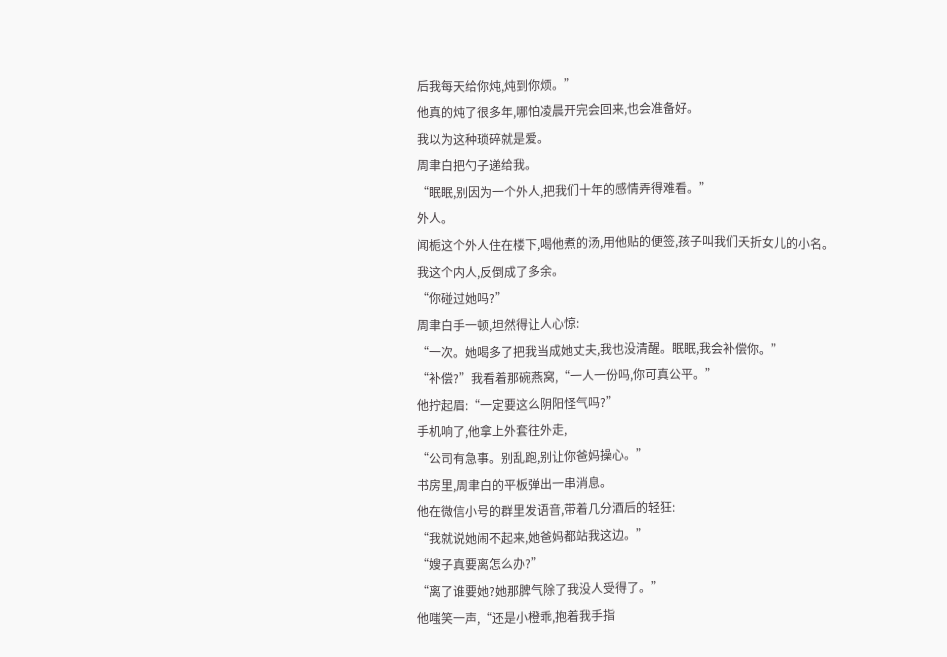后我每天给你炖,炖到你烦。”
他真的炖了很多年,哪怕凌晨开完会回来,也会准备好。
我以为这种琐碎就是爱。
周聿白把勺子递给我。
“眠眠,别因为一个外人,把我们十年的感情弄得难看。”
外人。
闻栀这个外人住在楼下,喝他煮的汤,用他贴的便签,孩子叫我们夭折女儿的小名。
我这个内人,反倒成了多余。
“你碰过她吗?”
周聿白手一顿,坦然得让人心惊:
“一次。她喝多了把我当成她丈夫,我也没清醒。眠眠,我会补偿你。”
“补偿?”我看着那碗燕窝,“一人一份吗,你可真公平。”
他拧起眉:“一定要这么阴阳怪气吗?”
手机响了,他拿上外套往外走,
“公司有急事。别乱跑,别让你爸妈操心。”
书房里,周聿白的平板弹出一串消息。
他在微信小号的群里发语音,带着几分酒后的轻狂:
“我就说她闹不起来,她爸妈都站我这边。”
“嫂子真要离怎么办?”
“离了谁要她?她那脾气除了我没人受得了。”
他嗤笑一声,“还是小橙乖,抱着我手指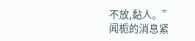不放,黏人。”
闻栀的消息紧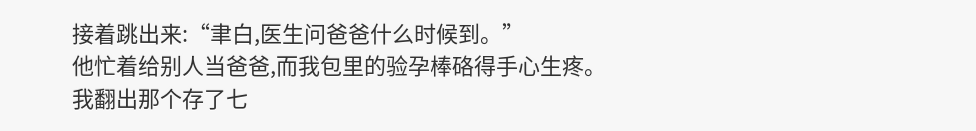接着跳出来:“聿白,医生问爸爸什么时候到。”
他忙着给别人当爸爸,而我包里的验孕棒硌得手心生疼。
我翻出那个存了七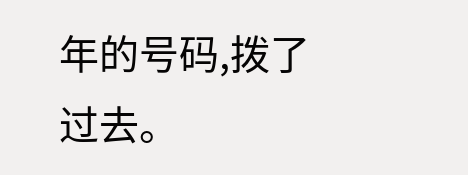年的号码,拨了过去。